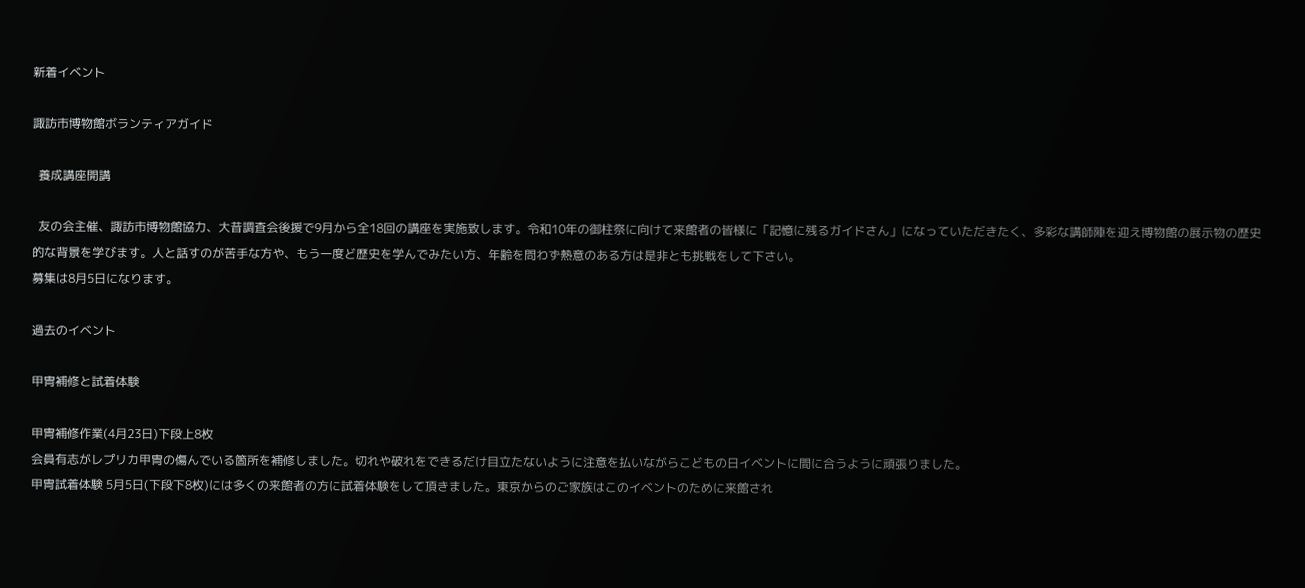新着イベント

諏訪市博物館ボランティアガイド

  養成講座開講

  友の会主催、諏訪市博物館協力、大昔調査会後援で9月から全18回の講座を実施致します。令和10年の御柱祭に向けて来館者の皆様に「記憶に残るガイドさん」になっていただきたく、多彩な講師陣を迎え博物館の展示物の歴史的な背景を学びます。人と話すのが苦手な方や、もう一度ど歴史を学んでみたい方、年齢を問わず熱意のある方は是非とも挑戦をして下さい。
募集は8月5日になります。

過去のイベント

甲冑補修と試着体験

甲冑補修作業(4月23日)下段上8枚
会員有志がレプリカ甲冑の傷んでいる箇所を補修しました。切れや破れをできるだけ目立たないように注意を払いながらこどもの日イベントに間に合うように頑張りました。
甲冑試着体験 5月5日(下段下8枚)には多くの来館者の方に試着体験をして頂きました。東京からのご家族はこのイベントのために来館され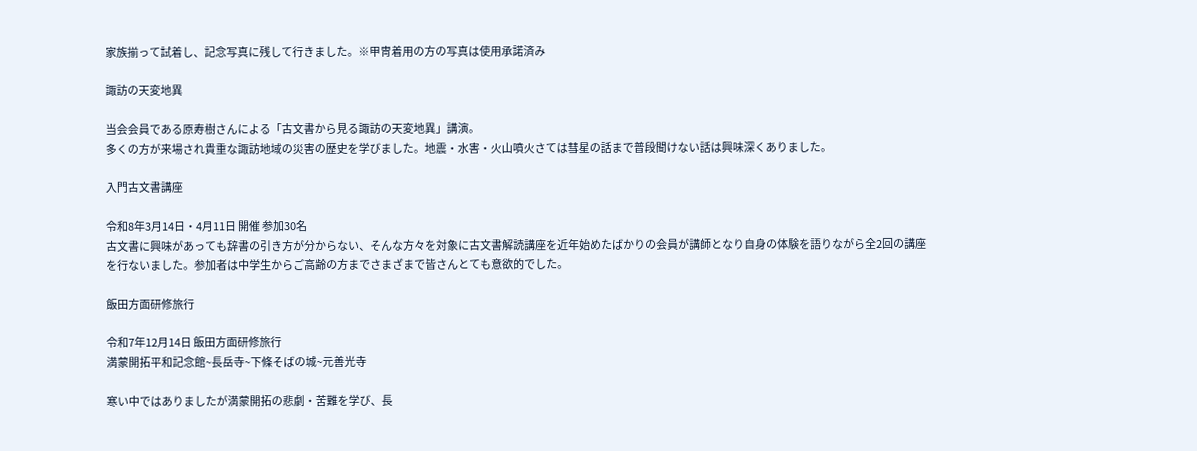家族揃って試着し、記念写真に残して行きました。※甲冑着用の方の写真は使用承諾済み

諏訪の天変地異

当会会員である原寿樹さんによる「古文書から見る諏訪の天変地異」講演。
多くの方が来場され貴重な諏訪地域の災害の歴史を学びました。地震・水害・火山噴火さては彗星の話まで普段聞けない話は興味深くありました。

入門古文書講座

令和8年3月14日・4月11日 開催 参加30名
古文書に興味があっても辞書の引き方が分からない、そんな方々を対象に古文書解読講座を近年始めたばかりの会員が講師となり自身の体験を語りながら全2回の講座を行ないました。参加者は中学生からご高齢の方までさまざまで皆さんとても意欲的でした。

飯田方面研修旅行

令和7年12月14日 飯田方面研修旅行
満蒙開拓平和記念館~長岳寺~下條そばの城~元善光寺

寒い中ではありましたが満蒙開拓の悲劇・苦難を学び、長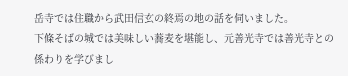岳寺では住職から武田信玄の終焉の地の話を伺いました。
下條そばの城では美味しい蕎麦を堪能し、元善光寺では善光寺との係わりを学びまし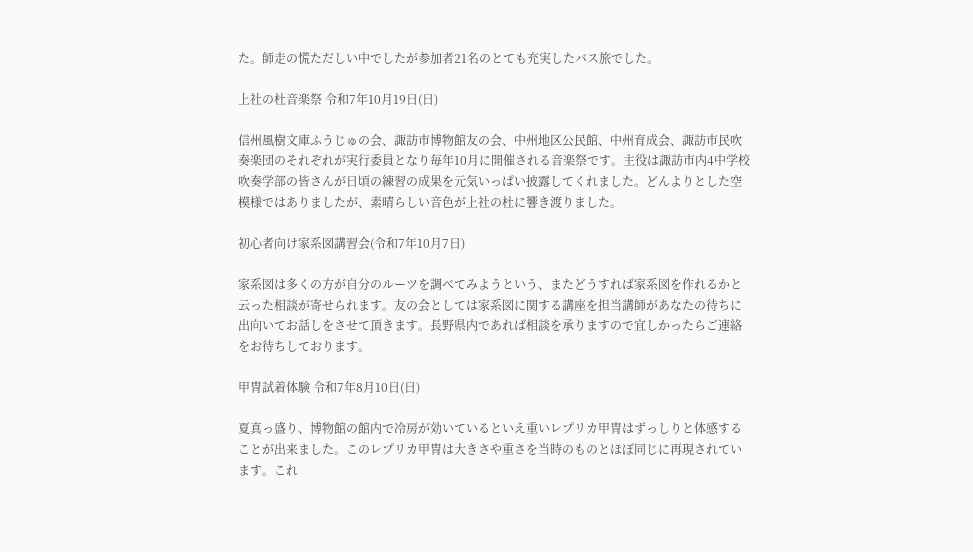た。師走の慌ただしい中でしたが参加者21名のとても充実したバス旅でした。

上社の杜音楽祭 令和7年10月19日(日)

信州風樹文庫ふうじゅの会、諏訪市博物館友の会、中州地区公民館、中州育成会、諏訪市民吹奏楽団のそれぞれが実行委員となり毎年10月に開催される音楽祭です。主役は諏訪市内4中学校吹奏学部の皆さんが日頃の練習の成果を元気いっぱい披露してくれました。どんよりとした空模様ではありましたが、素晴らしい音色が上社の杜に響き渡りました。

初心者向け家系図講習会(令和7年10月7日)

家系図は多くの方が自分のルーツを調べてみようという、またどうすれば家系図を作れるかと云った相談が寄せられます。友の会としては家系図に関する講座を担当講師があなたの待ちに出向いてお話しをさせて頂きます。長野県内であれば相談を承りますので宜しかったらご連絡をお待ちしております。

甲冑試着体験 令和7年8月10日(日)

夏真っ盛り、博物館の館内で冷房が効いているといえ重いレプリカ甲冑はずっしりと体感することが出来ました。このレプリカ甲冑は大きさや重さを当時のものとほぼ同じに再現されています。これ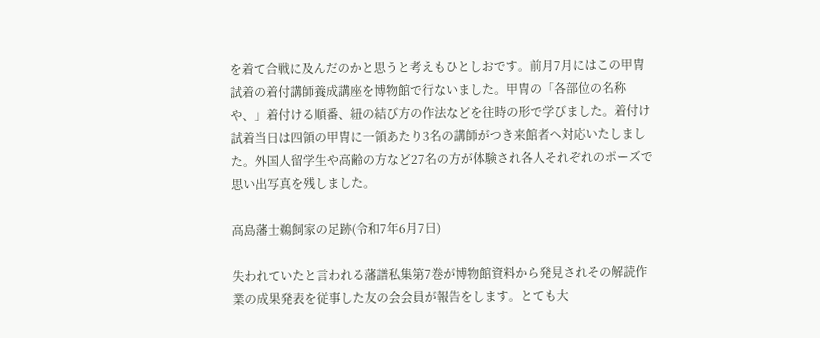を着て合戦に及んだのかと思うと考えもひとしおです。前月7月にはこの甲冑試着の着付講師養成講座を博物館で行ないました。甲冑の「各部位の名称や、」着付ける順番、紐の結び方の作法などを往時の形で学びました。着付け試着当日は四領の甲冑に一領あたり3名の講師がつき来館者へ対応いたしました。外国人留学生や高齢の方など27名の方が体験され各人それぞれのポーズで思い出写真を残しました。

高島藩士鵜飼家の足跡(令和7年6月7日)

失われていたと言われる藩譜私集第7巻が博物館資料から発見されその解読作業の成果発表を従事した友の会会員が報告をします。とても大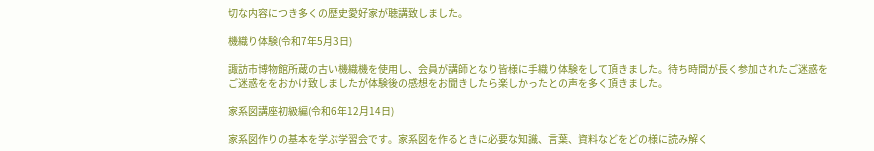切な内容につき多くの歴史愛好家が聴講致しました。

機織り体験(令和7年5月3日)

諏訪市博物館所蔵の古い機織機を使用し、会員が講師となり皆様に手織り体験をして頂きました。待ち時間が長く参加されたご迷惑をご迷惑ををおかけ致しましたが体験後の感想をお聞きしたら楽しかったとの声を多く頂きました。

家系図講座初級編(令和6年12月14日)

家系図作りの基本を学ぶ学習会です。家系図を作るときに必要な知識、言葉、資料などをどの様に読み解く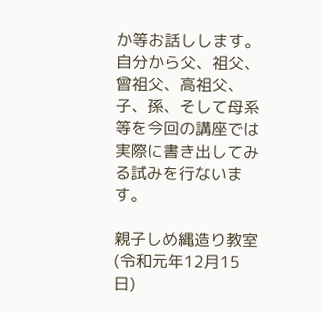か等お話しします。自分から父、祖父、曾祖父、高祖父、子、孫、そして母系等を今回の講座では実際に書き出してみる試みを行ないます。

親子しめ縄造り教室(令和元年12月15日)